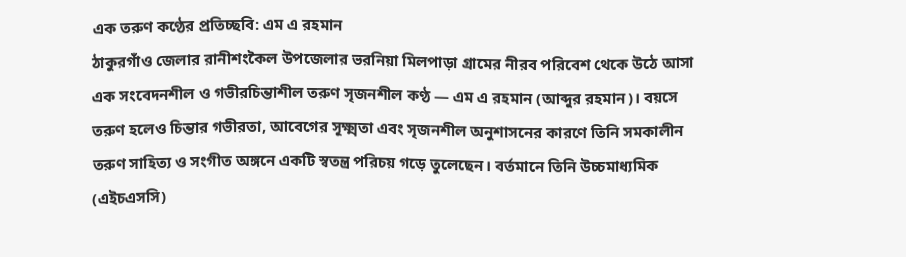এক তরুণ কণ্ঠের প্রতিচ্ছবি: এম এ রহমান
ঠাকুরগাঁও জেলার রানীশংকৈল উপজেলার ভরনিয়া মিলপাড়া গ্রামের নীরব পরিবেশ থেকে উঠে আসা এক সংবেদনশীল ও গভীরচিন্তাশীল তরুণ সৃজনশীল কণ্ঠ — এম এ রহমান (আব্দুর রহমান)। বয়সে তরুণ হলেও চিন্তার গভীরতা, আবেগের সূক্ষ্মতা এবং সৃজনশীল অনুশাসনের কারণে তিনি সমকালীন তরুণ সাহিত্য ও সংগীত অঙ্গনে একটি স্বতন্ত্র পরিচয় গড়ে তুলেছেন। বর্তমানে তিনি উচ্চমাধ্যমিক (এইচএসসি)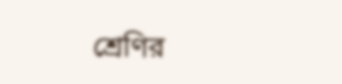শ্রেণির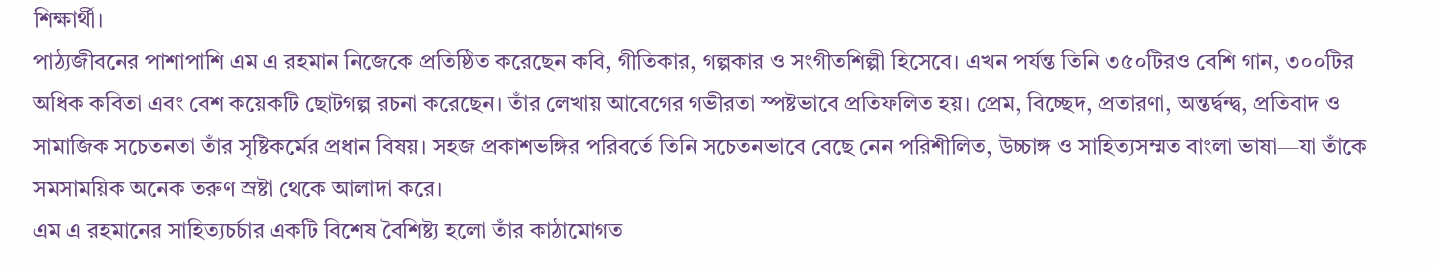শিক্ষার্থী।
পাঠ্যজীবনের পাশাপাশি এম এ রহমান নিজেকে প্রতিষ্ঠিত করেছেন কবি, গীতিকার, গল্পকার ও সংগীতশিল্পী হিসেবে। এখন পর্যন্ত তিনি ৩৫০টিরও বেশি গান, ৩০০টির অধিক কবিতা এবং বেশ কয়েকটি ছোটগল্প রচনা করেছেন। তাঁর লেখায় আবেগের গভীরতা স্পষ্টভাবে প্রতিফলিত হয়। প্রেম, বিচ্ছেদ, প্রতারণা, অন্তর্দ্বন্দ্ব, প্রতিবাদ ও সামাজিক সচেতনতা তাঁর সৃষ্টিকর্মের প্রধান বিষয়। সহজ প্রকাশভঙ্গির পরিবর্তে তিনি সচেতনভাবে বেছে নেন পরিশীলিত, উচ্চাঙ্গ ও সাহিত্যসম্মত বাংলা ভাষা—যা তাঁকে সমসাময়িক অনেক তরুণ স্রষ্টা থেকে আলাদা করে।
এম এ রহমানের সাহিত্যচর্চার একটি বিশেষ বৈশিষ্ট্য হলো তাঁর কাঠামোগত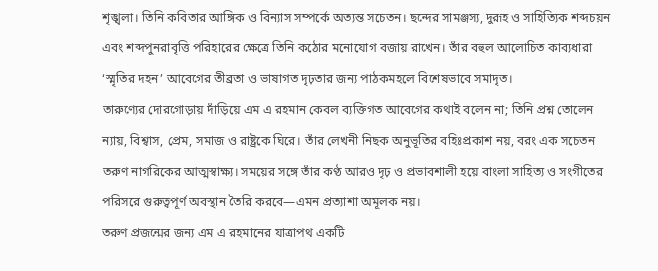শৃঙ্খলা। তিনি কবিতার আঙ্গিক ও বিন্যাস সম্পর্কে অত্যন্ত সচেতন। ছন্দের সামঞ্জস্য, দুরূহ ও সাহিত্যিক শব্দচয়ন এবং শব্দপুনরাবৃত্তি পরিহারের ক্ষেত্রে তিনি কঠোর মনোযোগ বজায় রাখেন। তাঁর বহুল আলোচিত কাব্যধারা ‘স্মৃতির দহন’ আবেগের তীব্রতা ও ভাষাগত দৃঢ়তার জন্য পাঠকমহলে বিশেষভাবে সমাদৃত।
তারুণ্যের দোরগোড়ায় দাঁড়িয়ে এম এ রহমান কেবল ব্যক্তিগত আবেগের কথাই বলেন না; তিনি প্রশ্ন তোলেন ন্যায়, বিশ্বাস, প্রেম, সমাজ ও রাষ্ট্রকে ঘিরে। তাঁর লেখনী নিছক অনুভূতির বহিঃপ্রকাশ নয়, বরং এক সচেতন তরুণ নাগরিকের আত্মস্বাক্ষ্য। সময়ের সঙ্গে তাঁর কণ্ঠ আরও দৃঢ় ও প্রভাবশালী হয়ে বাংলা সাহিত্য ও সংগীতের পরিসরে গুরুত্বপূর্ণ অবস্থান তৈরি করবে—এমন প্রত্যাশা অমূলক নয়।
তরুণ প্রজন্মের জন্য এম এ রহমানের যাত্রাপথ একটি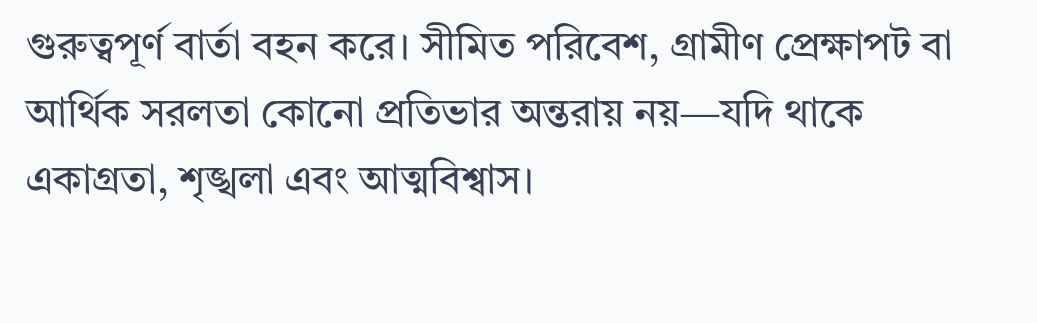গুরুত্বপূর্ণ বার্তা বহন করে। সীমিত পরিবেশ, গ্রামীণ প্রেক্ষাপট বা আর্থিক সরলতা কোনো প্রতিভার অন্তরায় নয়—যদি থাকে একাগ্রতা, শৃঙ্খলা এবং আত্মবিশ্বাস।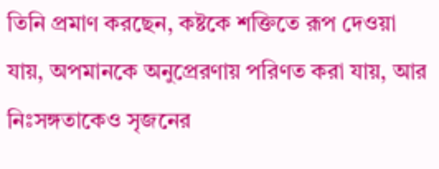তিনি প্রমাণ করছেন, কষ্টকে শক্তিতে রূপ দেওয়া যায়, অপমানকে অনুপ্রেরণায় পরিণত করা যায়, আর নিঃসঙ্গতাকেও সৃজনের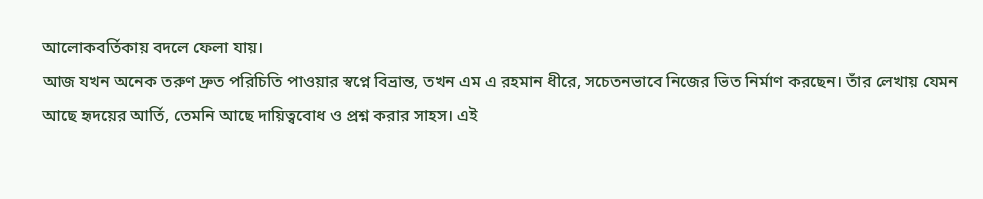আলোকবর্তিকায় বদলে ফেলা যায়।
আজ যখন অনেক তরুণ দ্রুত পরিচিতি পাওয়ার স্বপ্নে বিভ্রান্ত, তখন এম এ রহমান ধীরে, সচেতনভাবে নিজের ভিত নির্মাণ করছেন। তাঁর লেখায় যেমন আছে হৃদয়ের আর্তি, তেমনি আছে দায়িত্ববোধ ও প্রশ্ন করার সাহস। এই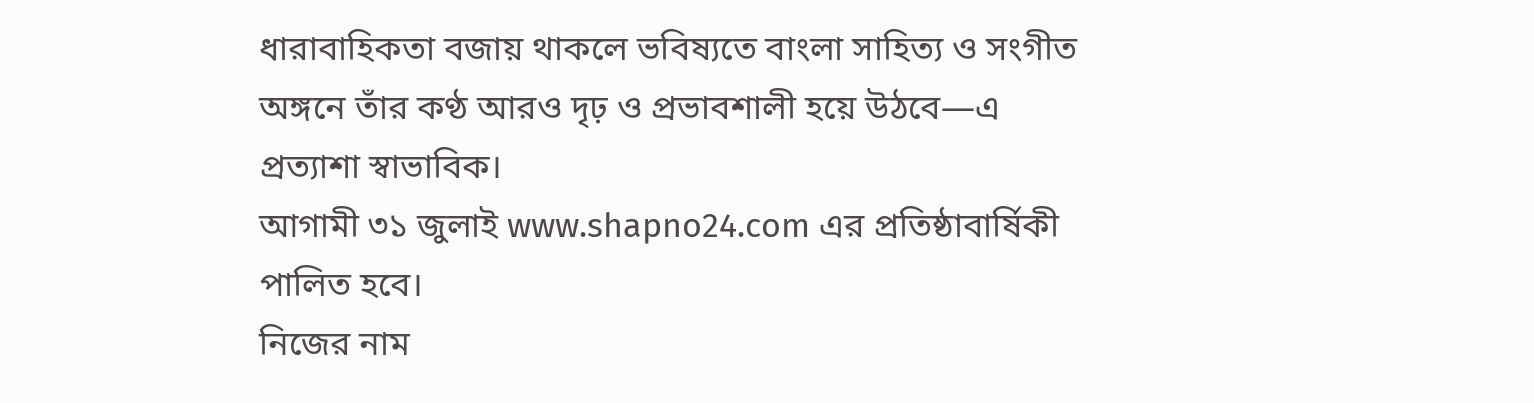ধারাবাহিকতা বজায় থাকলে ভবিষ্যতে বাংলা সাহিত্য ও সংগীত অঙ্গনে তাঁর কণ্ঠ আরও দৃঢ় ও প্রভাবশালী হয়ে উঠবে—এ প্রত্যাশা স্বাভাবিক।
আগামী ৩১ জুলাই www.shapno24.com এর প্রতিষ্ঠাবার্ষিকী পালিত হবে।
নিজের নাম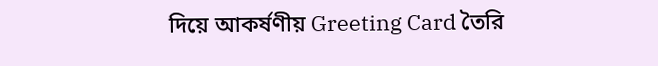দিয়ে আকর্ষণীয় Greeting Card তৈরি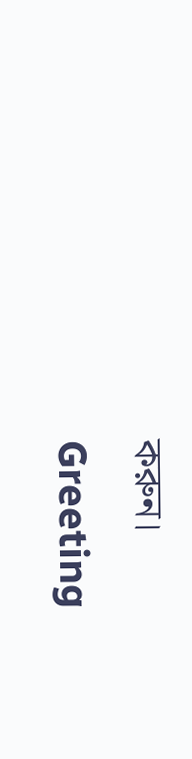করুন।
Greeting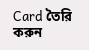Card তৈরি করুন